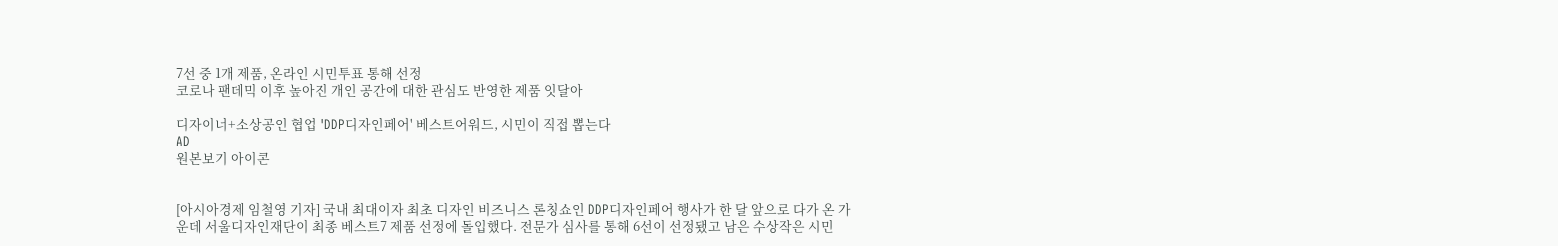7선 중 1개 제품, 온라인 시민투표 통해 선정
코로나 팬데믹 이후 높아진 개인 공간에 대한 관심도 반영한 제품 잇달아

디자이너+소상공인 협업 'DDP디자인페어' 베스트어워드, 시민이 직접 뽑는다
AD
원본보기 아이콘


[아시아경제 임철영 기자] 국내 최대이자 최초 디자인 비즈니스 론칭쇼인 DDP디자인페어 행사가 한 달 앞으로 다가 온 가운데 서울디자인재단이 최종 베스트7 제품 선정에 돌입했다. 전문가 심사를 통해 6선이 선정됐고 남은 수상작은 시민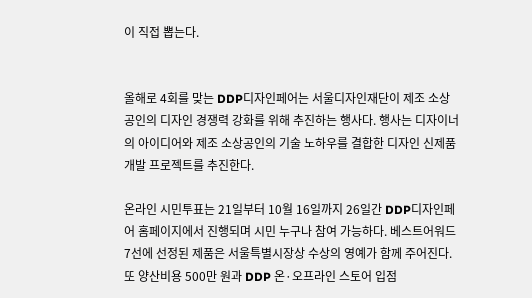이 직접 뽑는다.


올해로 4회를 맞는 DDP디자인페어는 서울디자인재단이 제조 소상공인의 디자인 경쟁력 강화를 위해 추진하는 행사다. 행사는 디자이너의 아이디어와 제조 소상공인의 기술 노하우를 결합한 디자인 신제품 개발 프로젝트를 추진한다.

온라인 시민투표는 21일부터 10월 16일까지 26일간 DDP디자인페어 홈페이지에서 진행되며 시민 누구나 참여 가능하다. 베스트어워드 7선에 선정된 제품은 서울특별시장상 수상의 영예가 함께 주어진다. 또 양산비용 500만 원과 DDP 온·오프라인 스토어 입점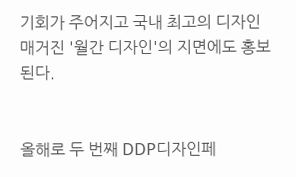기회가 주어지고 국내 최고의 디자인 매거진 '월간 디자인'의 지면에도 홍보된다.


올해로 두 번째 DDP디자인페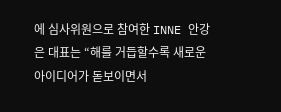에 심사위원으로 참여한 INNE 안강은 대표는 “해를 거듭할수록 새로운 아이디어가 돋보이면서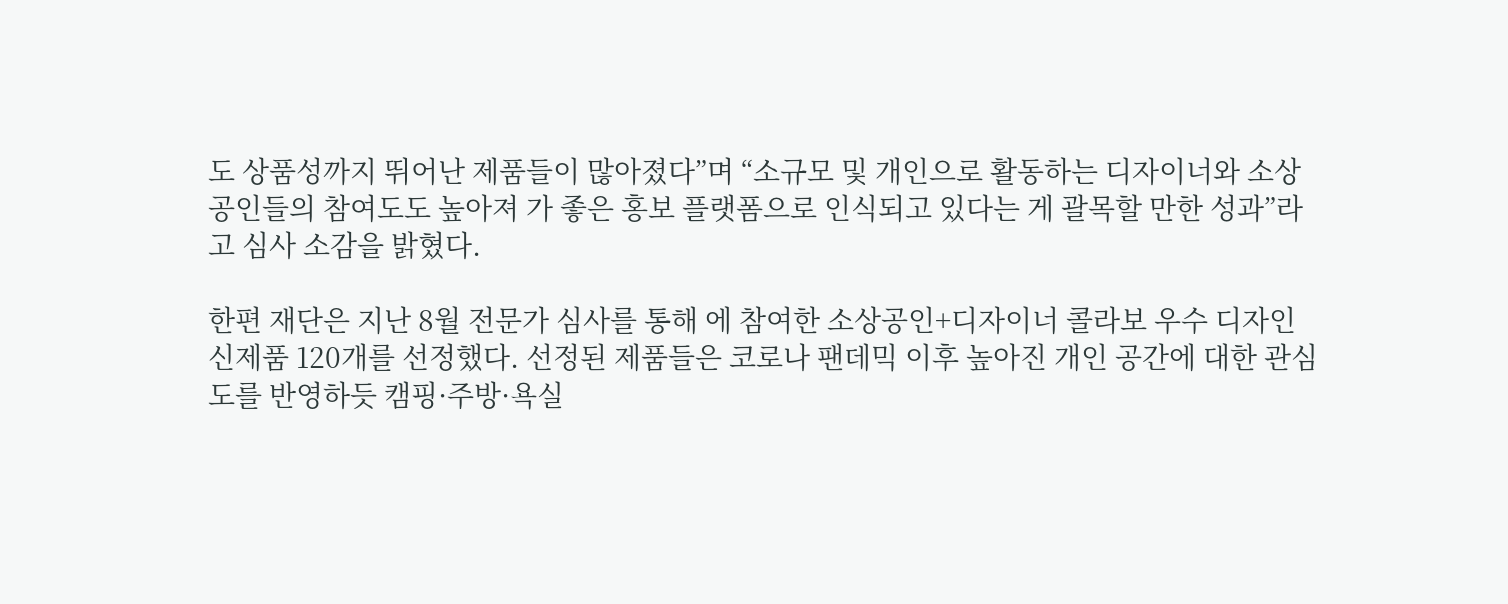도 상품성까지 뛰어난 제품들이 많아졌다”며 “소규모 및 개인으로 활동하는 디자이너와 소상공인들의 참여도도 높아져 가 좋은 홍보 플랫폼으로 인식되고 있다는 게 괄목할 만한 성과”라고 심사 소감을 밝혔다.

한편 재단은 지난 8월 전문가 심사를 통해 에 참여한 소상공인+디자이너 콜라보 우수 디자인 신제품 120개를 선정했다. 선정된 제품들은 코로나 팬데믹 이후 높아진 개인 공간에 대한 관심도를 반영하듯 캠핑·주방·욕실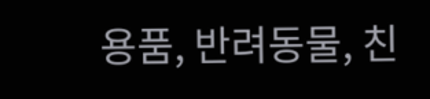용품, 반려동물, 친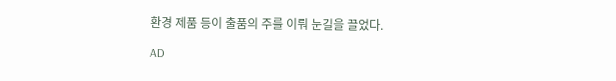환경 제품 등이 출품의 주를 이뤄 눈길을 끌었다.

AD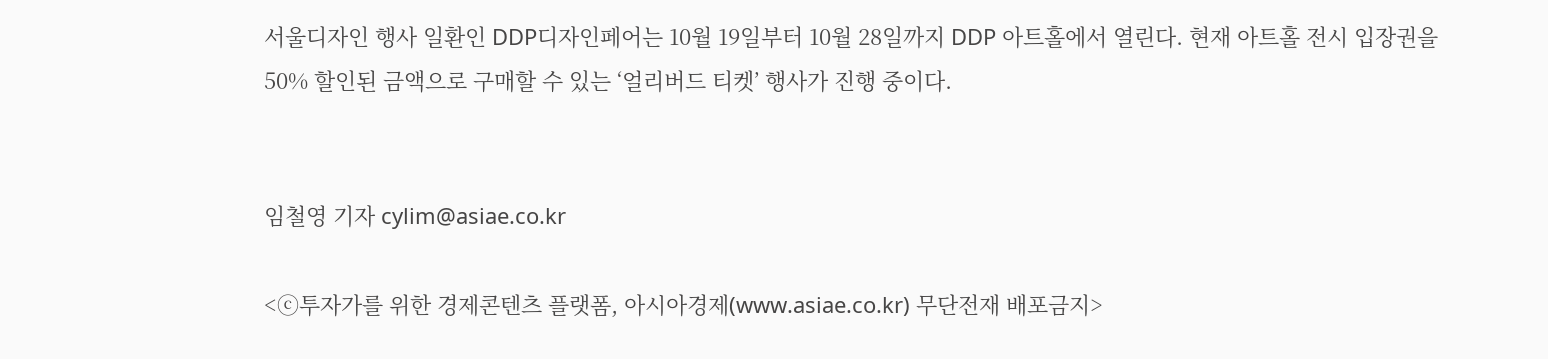서울디자인 행사 일환인 DDP디자인페어는 10월 19일부터 10월 28일까지 DDP 아트홀에서 열린다. 현재 아트홀 전시 입장권을 50% 할인된 금액으로 구매할 수 있는 ‘얼리버드 티켓’ 행사가 진행 중이다.


임철영 기자 cylim@asiae.co.kr

<ⓒ투자가를 위한 경제콘텐츠 플랫폼, 아시아경제(www.asiae.co.kr) 무단전재 배포금지>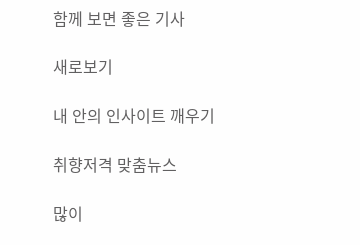함께 보면 좋은 기사

새로보기

내 안의 인사이트 깨우기

취향저격 맞춤뉴스

많이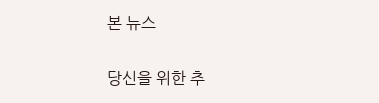본 뉴스

당신을 위한 추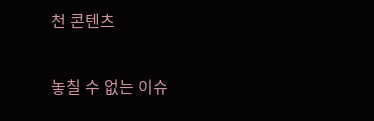천 콘텐츠

놓칠 수 없는 이슈